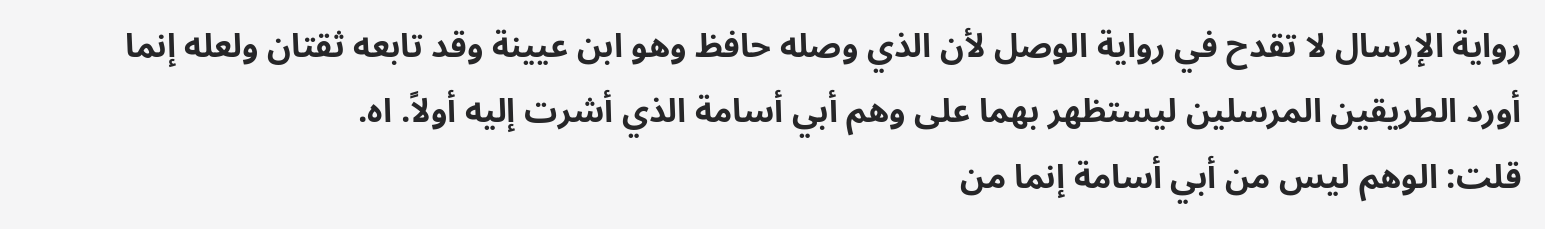رواية الإرسال لا تقدح في رواية الوصل لأن الذي وصله حافظ وهو ابن عيينة وقد تابعه ثقتان ولعله إنما أورد الطريقين المرسلين ليستظهر بهما على وهم أبي أسامة الذي أشرت إليه أولاً. اه.
قلت: الوهم ليس من أبي أسامة إنما من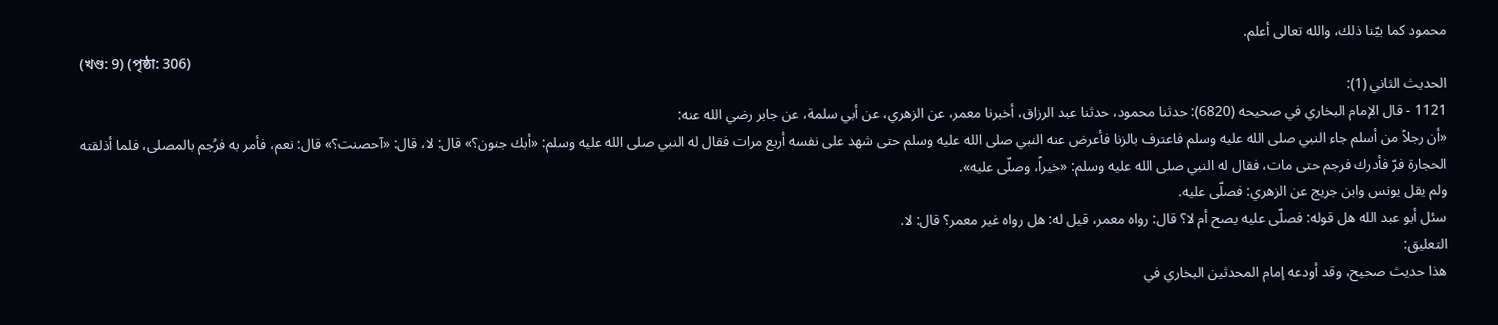محمود كما بيّنا ذلك، والله تعالى أعلم.
(খণ্ড: 9) (পৃষ্ঠা: 306)
الحديث الثاني (1):
1121 - قال الإمام البخاري في صحيحه (6820): حدثنا محمود، حدثنا عبد الرزاق، أخبرنا معمر، عن الزهري، عن أبي سلمة، عن جابر رضي الله عنه:
«أن رجلاً من أسلم جاء النبي صلى الله عليه وسلم فاعترف بالزنا فأعرض عنه النبي صلى الله عليه وسلم حتى شهد على نفسه أربع مرات فقال له النبي صلى الله عليه وسلم: «أبك جنون؟» قال: لا، قال: «آحصنت؟» قال: نعم، فأمر به فرُجم بالمصلى، فلما أذلقته الحجارة فرّ فأدرك فرجم حتى مات، فقال له النبي صلى الله عليه وسلم: «خيراً، وصلّى عليه».
ولم يقل يونس وابن جريج عن الزهري: فصلّى عليه.
سئل أبو عبد الله هل قوله: فصلّى عليه يصح أم لا؟ قال: رواه معمر، قيل له: هل رواه غير معمر؟ قال: لا.
التعليق:
هذا حديث صحيح، وقد أودعه إمام المحدثين البخاري في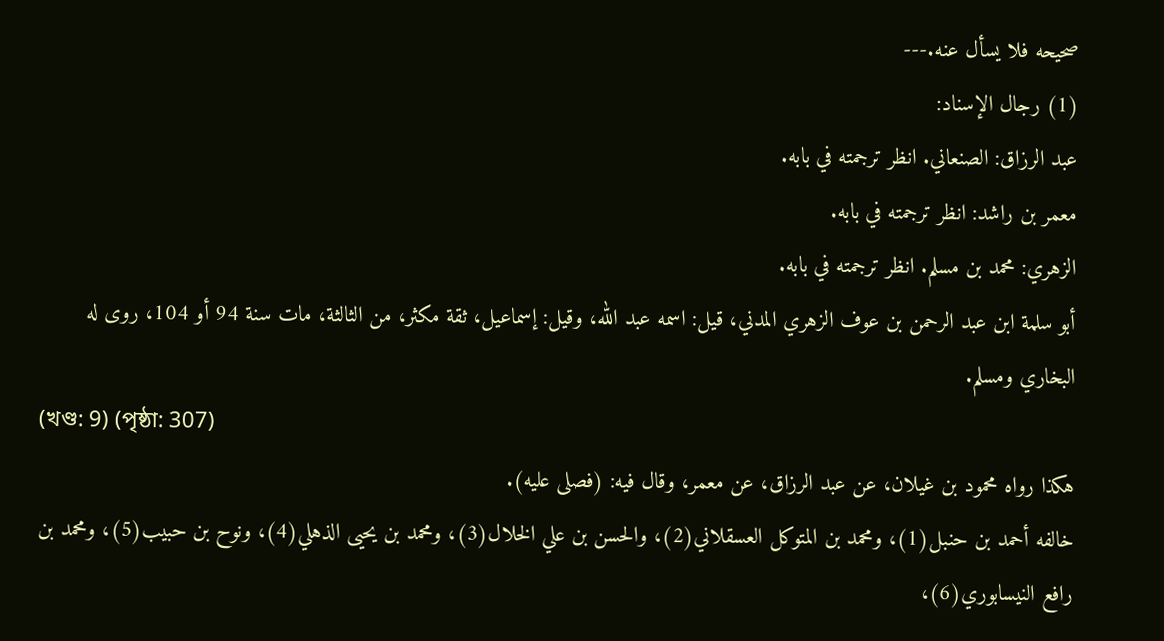صحيحه فلا يسأل عنه.---
(1) رجال الإسناد:
عبد الرزاق: الصنعاني. انظر ترجمته في بابه.
معمر بن راشد: انظر ترجمته في بابه.
الزهري: محمد بن مسلم. انظر ترجمته في بابه.
أبو سلمة ابن عبد الرحمن بن عوف الزهري المدني، قيل: اسمه عبد الله، وقيل: إسماعيل، ثقة مكثر، من الثالثة، مات سنة 94 أو 104، روى له البخاري ومسلم.
(খণ্ড: 9) (পৃষ্ঠা: 307)
هكذا رواه محمود بن غيلان، عن عبد الرزاق، عن معمر، وقال فيه: (فصلى عليه).
خالفه أحمد بن حنبل(1)، ومحمد بن المتوكل العسقلاني(2)، والحسن بن علي الخلال(3)، ومحمد بن يحيى الذهلي(4)، ونوح بن حبيب(5)، ومحمد بن رافع النيسابوري(6)،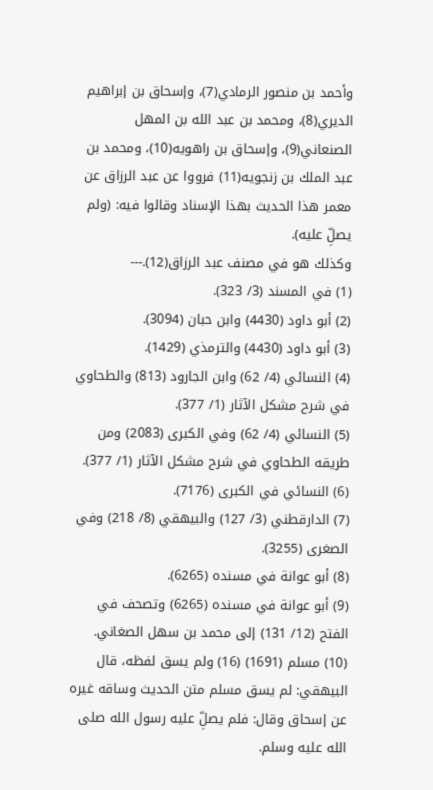وأحمد بن منصور الرمادي(7)، وإسحاق بن إبراهيم الديري(8)، ومحمد بن عبد الله بن المهل الصنعاني(9)، وإسحاق بن راهويه(10)، ومحمد بن عبد الملك بن زنجويه(11) فرووا عن عبد الرزاق عن معمر هذا الحديث بهذا الإسناد وقالوا فيه: (ولم يصلِّ عليه).
وكذلك هو في مصنف عبد الرزاق(12).---
(1) في المسند (3/ 323).
(2) أبو داود (4430) وابن حبان (3094).
(3) أبو داود (4430) والترمذي (1429).
(4) النسائي (4/ 62) وابن الجارود (813) والطحاوي في شرح مشكل الآثار (1/ 377).
(5) النسائي (4/ 62) وفي الكبرى (2083) ومن طريقه الطحاوي في شرح مشكل الآثار (1/ 377).
(6) النسائي في الكبرى (7176).
(7) الدارقطني (3/ 127) والبيهقي (8/ 218) وفي الصغرى (3255).
(8) أبو عوانة في مسنده (6265).
(9) أبو عوانة في مسنده (6265) وتصحف في الفتح (12/ 131) إلى محمد بن سهل الصغاني.
(10) مسلم (1691) (16) ولم يسق لفظه، قال البيهقي: لم يسق مسلم متن الحديث وساقه غيره عن إسحاق وقال: فلم يصلِّ عليه رسول الله صلى الله عليه وسلم.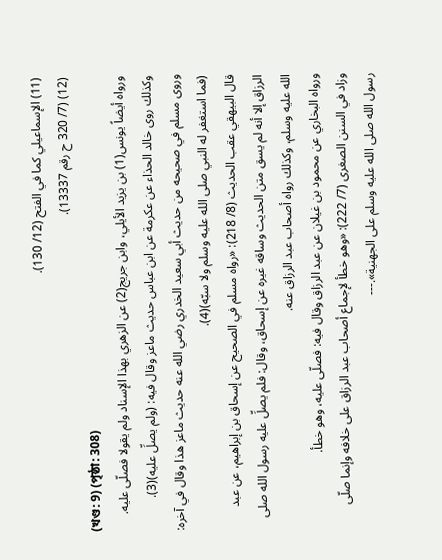(11) الإسماعيلي كما في الفتح (12/ 130).
(12) (7/ 320 ح رقم 13337).
(খণ্ড: 9) (পৃষ্ঠা: 308)
ورواه أيضاً يونس(1) بن يزيد الأيلي، وابن جريج(2) عن الزهري بهذا الإسناد ولم يقولا فصلّى عليه.
وكذلك روى خالد الحذاء عن عكرمة عن ابن عباس حديث ماعز وقال فيه: (ولم يصلِّ عليه)(3).
وروى مسلم في صحيحه من حديث أبي سعيد الخدري رضي الله عنه حديث ماعز هذا وقال في آخره: (فما استغفر له النبي صلى الله عليه وسلم ولا سبّه)(4).
قال البيهقي عقب الحديث (8/ 218): «رواه مسلم في الصحيح عن إسحاق بن إبراهيم، عن عبد الرزاق إلا أنه لم يسق متن الحديث وساقه غيره عن إسحاق، وقال: فلم يصلِّ عليه رسول الله صلى الله عليه وسلم، وكذلك رواه أصحاب عبد الرزاق عنه.
ورواه البخاري عن محمود بن غيلان عن عبد الرزاق وقال فيه: فصلّى عليه، وهو خطأ.
وزاد في السنن الصغرى (7/ 222): «وهو خطأ لإجماع أصحاب عبد الرزاق على خلافه وإنما صلّى رسول الله صلى الله عليه وسلم على الجهنية».---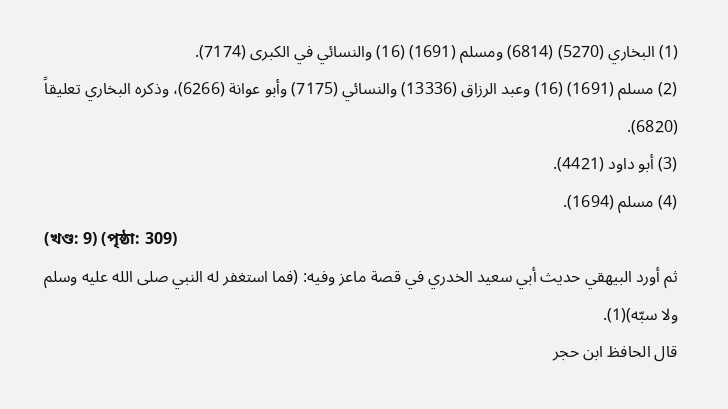(1) البخاري (5270) (6814) ومسلم (1691) (16) والنسائي في الكبرى (7174).
(2) مسلم (1691) (16) وعبد الرزاق (13336) والنسائي (7175) وأبو عوانة (6266)، وذكره البخاري تعليقاً (6820).
(3) أبو داود (4421).
(4) مسلم (1694).
(খণ্ড: 9) (পৃষ্ঠা: 309)
ثم أورد البيهقي حديث أبي سعيد الخدري في قصة ماعز وفيه: (فما استغفر له النبي صلى الله عليه وسلم ولا سبّه)(1).
قال الحافظ ابن حجر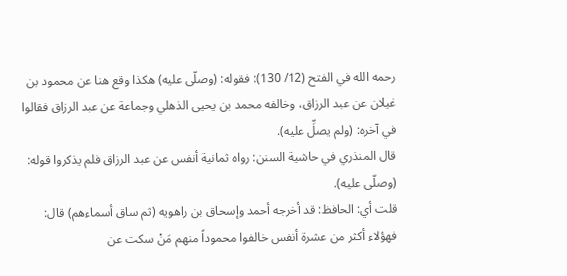رحمه الله في الفتح (12/ 130): فقوله: (وصلّى عليه) هكذا وقع هنا عن محمود بن غيلان عن عبد الرزاق، وخالفه محمد بن يحيى الذهلي وجماعة عن عبد الرزاق فقالوا في آخره: (ولم يصلِّ عليه).
قال المنذري في حاشية السنن: رواه ثمانية أنفس عن عبد الرزاق فلم يذكروا قوله: (وصلّى عليه).
قلت أي: الحافظ: قد أخرجه أحمد وإسحاق بن راهويه (ثم ساق أسماءهم) قال: فهؤلاء أكثر من عشرة أنفس خالفوا محموداً منهم مَنْ سكت عن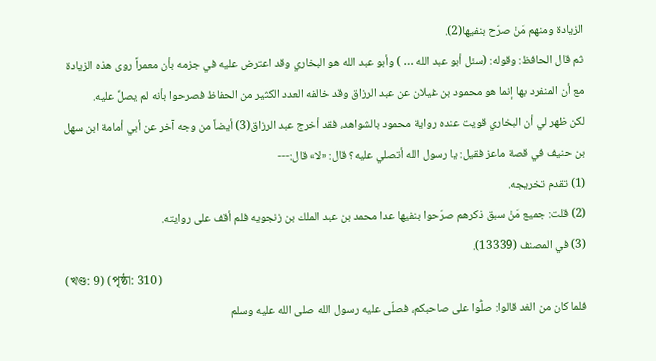الزيادة ومنهم مَنْ صرّح بنفيها(2).
ثم قال الحافظ: وقوله: (سئل أبو عبد الله … ) وأبو عبد الله هو البخاري وقد اعترض عليه في جزمه بأن معمراً روى هذه الزيادة مع أن المنفرد بها إنما هو محمود بن غيلان عن عبد الرزاق وقد خالفه العدد الكثير من الحفاظ فصرحوا بأنه لم يصلِّ عليه.
لكن ظهر لي أن البخاري قويت عنده رواية محمود بالشواهد، فقد أخرج عبد الرزاق(3) أيضاً من وجه آخر عن أبي أمامة ابن سهل بن حنيف في قصة ماعز فقيل: يا رسول الله أتصلي عليه؟ قال: «لا» قال:---
(1) تقدم تخريجه.
(2) قلت: جميع مَنْ سبق ذكرهم صرّحوا بنفيها عدا محمد بن عبد الملك بن زنجويه فلم أقف على روايته.
(3) في المصنف (13339).
(খণ্ড: 9) (পৃষ্ঠা: 310)
فلما كان من الغد قالوا: صلُّوا على صاحبكم، فصلّى عليه رسول الله صلى الله عليه وسلم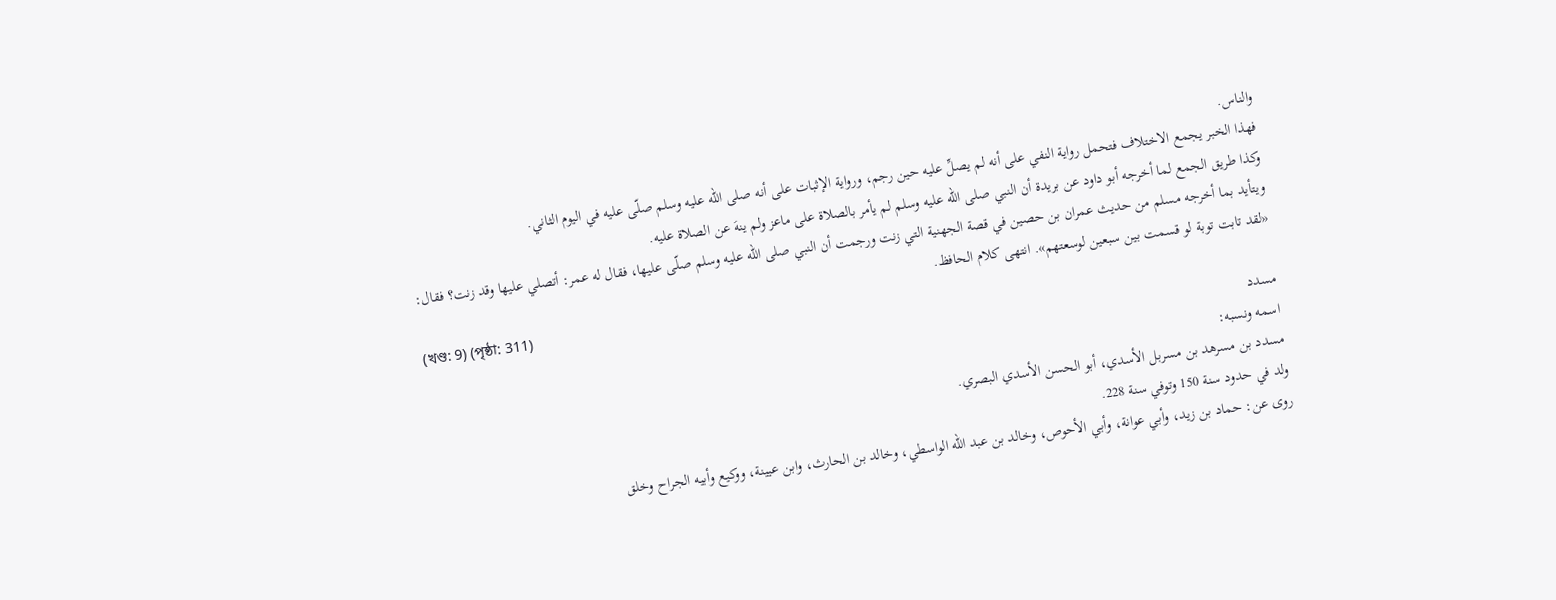والناس.
فهذا الخبر يجمع الاختلاف فتحمل رواية النفي على أنه لم يصلِّ عليه حين رجم، ورواية الإثبات على أنه صلى الله عليه وسلم صلّى عليه في اليوم الثاني.
وكذا طريق الجمع لما أخرجه أبو داود عن بريدة أن النبي صلى الله عليه وسلم لم يأمر بالصلاة على ماعز ولم ينهَ عن الصلاة عليه.
ويتأيد بما أخرجه مسلم من حديث عمران بن حصين في قصة الجهنية التي زنت ورجمت أن النبي صلى الله عليه وسلم صلّى عليها، فقال له عمر: أتصلي عليها وقد زنت؟ فقال: «لقد تابت توبة لو قسمت بين سبعين لوسعتهم». انتهى كلام الحافظ.
(খণ্ড: 9) (পৃষ্ঠা: 311)
مسدد
اسمه ونسبه:
مسدد بن مسرهد بن مسربل الأسدي، أبو الحسن الأسدي البصري.
ولد في حدود سنة 150 وتوفي سنة 228.
روى عن: حماد بن زيد، وأبي عوانة، وأبي الأحوص، وخالد بن عبد الله الواسطي، وخالد بن الحارث، وابن عيينة، ووكيع وأبيه الجراح وخلق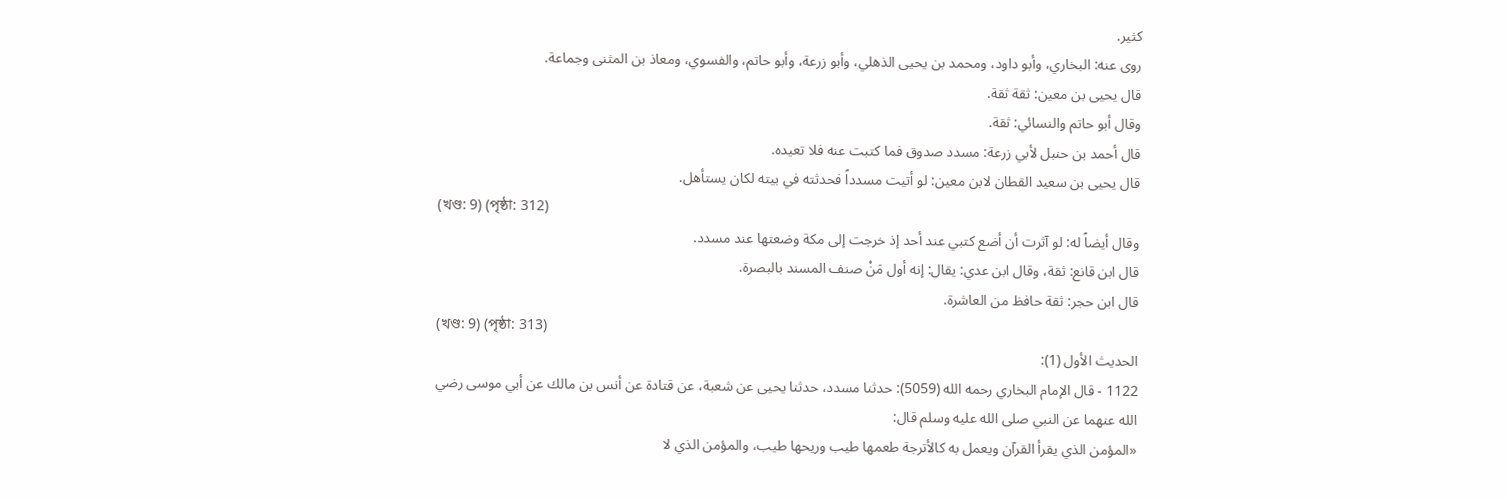كثير.
روى عنه: البخاري، وأبو داود، ومحمد بن يحيى الذهلي، وأبو زرعة، وأبو حاتم، والفسوي، ومعاذ بن المثنى وجماعة.
قال يحيى بن معين: ثقة ثقة.
وقال أبو حاتم والنسائي: ثقة.
قال أحمد بن حنبل لأبي زرعة: مسدد صدوق فما كتبت عنه فلا تعيده.
قال يحيى بن سعيد القطان لابن معين: لو أتيت مسدداً فحدثته في بيته لكان يستأهل.
(খণ্ড: 9) (পৃষ্ঠা: 312)
وقال أيضاً له: لو آثرت أن أضع كتبي عند أحد إذ خرجت إلى مكة وضعتها عند مسدد.
قال ابن قانع: ثقة، وقال ابن عدي: يقال: إنه أول مَنْ صنف المسند بالبصرة.
قال ابن حجر: ثقة حافظ من العاشرة.
(খণ্ড: 9) (পৃষ্ঠা: 313)
الحديث الأول (1):
1122 - قال الإمام البخاري رحمه الله (5059): حدثنا مسدد، حدثنا يحيى عن شعبة، عن قتادة عن أنس بن مالك عن أبي موسى رضي الله عنهما عن النبي صلى الله عليه وسلم قال:
«المؤمن الذي يقرأ القرآن ويعمل به كالأترجة طعمها طيب وريحها طيب، والمؤمن الذي لا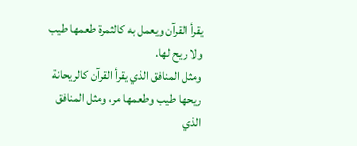يقرأ القرآن ويعمل به كالثمرة طعمها طيب ولا ريح لها.
ومثل المنافق الذي يقرأ القرآن كالريحانة ريحها طيب وطعمها مر، ومثل المنافق الذي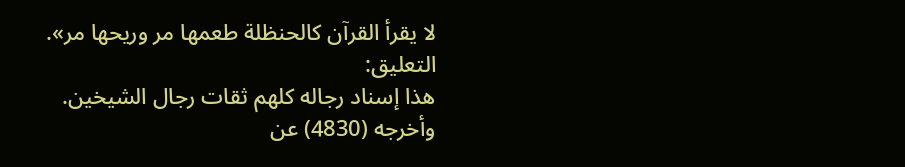لا يقرأ القرآن كالحنظلة طعمها مر وريحها مر».
التعليق:
هذا إسناد رجاله كلهم ثقات رجال الشيخين.
وأخرجه (4830) عن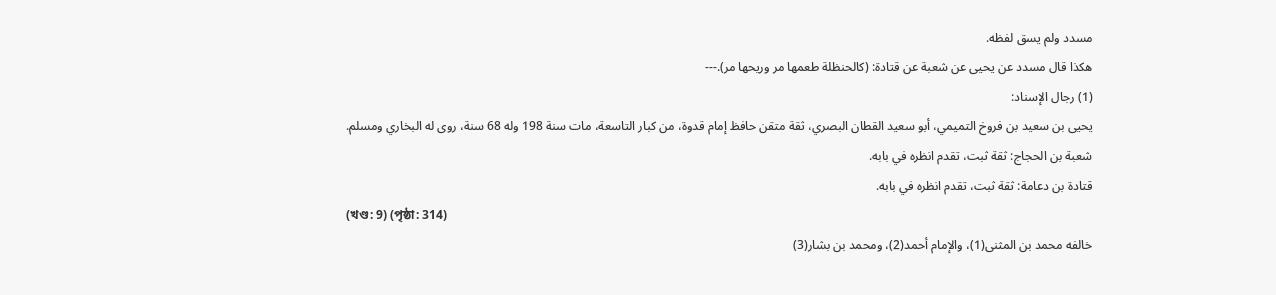مسدد ولم يسق لفظه.
هكذا قال مسدد عن يحيى عن شعبة عن قتادة: (كالحنظلة طعمها مر وريحها مر).---
(1) رجال الإسناد:
يحيى بن سعيد بن فروخ التميمي، أبو سعيد القطان البصري، ثقة متقن حافظ إمام قدوة، من كبار التاسعة، مات سنة 198 وله 68 سنة، روى له البخاري ومسلم.
شعبة بن الحجاج: ثقة ثبت، تقدم انظره في بابه.
قتادة بن دعامة: ثقة ثبت، تقدم انظره في بابه.
(খণ্ড: 9) (পৃষ্ঠা: 314)
خالفه محمد بن المثنى(1)، والإمام أحمد(2)، ومحمد بن بشار(3)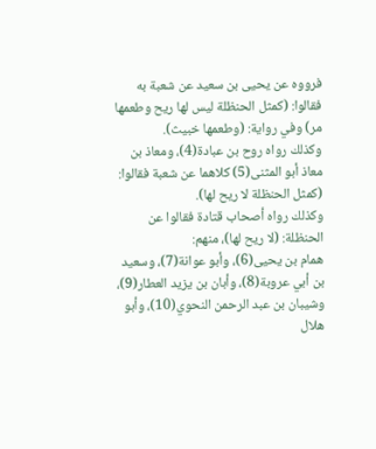فرووه عن يحيى بن سعيد عن شعبة به فقالوا: (كمثل الحنظلة ليس لها ريح وطعمها مر) وفي رواية: (وطعمها خبيث).
وكذلك رواه روح بن عبادة(4)، ومعاذ بن معاذ أبو المثنى(5) كلاهما عن شعبة فقالوا: (كمثل الحنظلة لا ريح لها).
وكذلك رواه أصحاب قتادة فقالوا عن الحنظلة: (لا ريح لها)، منهم:
همام بن يحيى(6)، وأبو عوانة(7)، وسعيد بن أبي عروبة(8)، وأبان بن يزيد العطار(9)، وشيبان بن عبد الرحمن النحوي(10)، وأبو هلال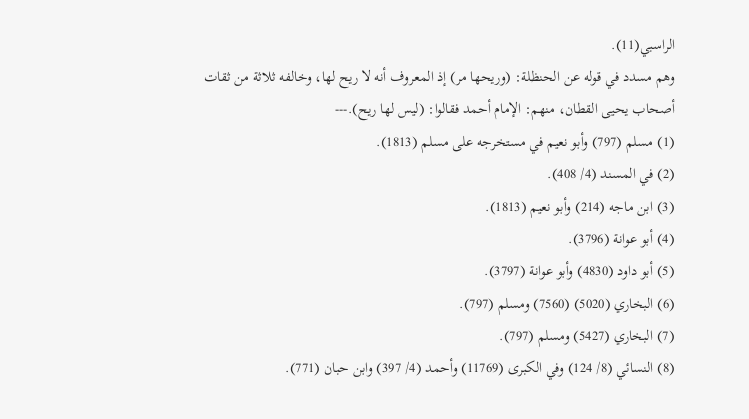الراسبي(11).
وهم مسدد في قوله عن الحنظلة: (وريحها مر) إذ المعروف أنه لا ريح لها، وخالفه ثلاثة من ثقات أصحاب يحيى القطان، منهم: الإمام أحمد فقالوا: (ليس لها ريح).---
(1) مسلم (797) وأبو نعيم في مستخرجه على مسلم (1813).
(2) في المسند (4/ 408).
(3) ابن ماجه (214) وأبو نعيم (1813).
(4) أبو عوانة (3796).
(5) أبو داود (4830) وأبو عوانة (3797).
(6) البخاري (5020) (7560) ومسلم (797).
(7) البخاري (5427) ومسلم (797).
(8) النسائي (8/ 124) وفي الكبرى (11769) وأحمد (4/ 397) وابن حبان (771).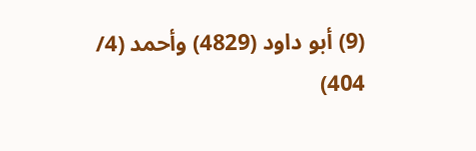(9) أبو داود (4829) وأحمد (4/ 404)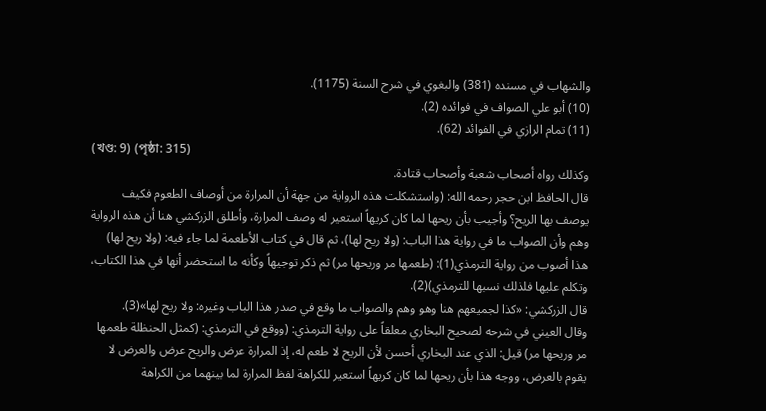والشهاب في مسنده (381) والبغوي في شرح السنة (1175).
(10) أبو علي الصواف في فوائده (2).
(11) تمام الرازي في الفوائد (62).
(খণ্ড: 9) (পৃষ্ঠা: 315)
وكذلك رواه أصحاب شعبة وأصحاب قتادة.
قال الحافظ ابن حجر رحمه الله: (واستشكلت هذه الرواية من جهة أن المرارة من أوصاف الطعوم فكيف يوصف بها الريح؟ وأجيب بأن ريحها لما كان كريهاً استعير له وصف المرارة، وأطلق الزركشي هنا أن هذه الرواية وهم وأن الصواب ما في رواية هذا الباب: (ولا ريح لها)، ثم قال في كتاب الأطعمة لما جاء فيه: (ولا ريح لها) هذا أصوب من رواية الترمذي(1): (طعمها مر وريحها مر) ثم ذكر توجيهاً وكأنه ما استحضر أنها في هذا الكتاب، وتكلم عليها فلذلك نسبها للترمذي)(2).
قال الزركشي: «كذا لجميعهم هنا وهو وهم والصواب ما وقع في صدر هذا الباب وغيره: ولا ريح لها»(3).
وقال العيني في شرحه لصحيح البخاري معلقاً على رواية الترمذي: (ووقع في الترمذي: (كمثل الحنظلة طعمها مر وريحها مر) قيل: الذي عند البخاري أحسن لأن الريح لا طعم له، إذ المرارة عرض والريح عرض والعرض لا يقوم بالعرض، ووجه هذا بأن ريحها لما كان كريهاً استعير للكراهة لفظ المرارة لما بينهما من الكراهة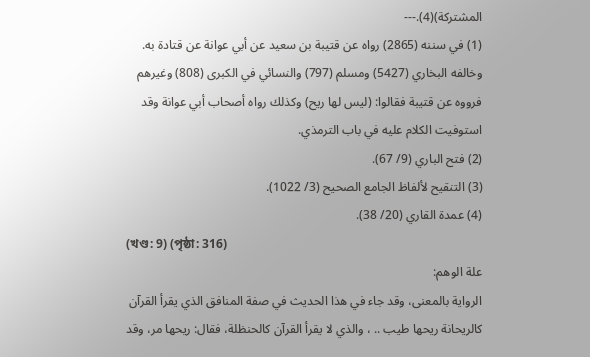المشتركة)(4).---
(1) في سننه (2865) رواه عن قتيبة بن سعيد عن أبي عوانة عن قتادة به.
وخالفه البخاري (5427) ومسلم (797) والنسائي في الكبرى (808) وغيرهم فرووه عن قتيبة فقالوا: (ليس لها ريح) وكذلك رواه أصحاب أبي عوانة وقد استوفيت الكلام عليه في باب الترمذي.
(2) فتح الباري (9/ 67).
(3) التنقيح لألفاظ الجامع الصحيح (3/ 1022).
(4) عمدة القاري (20/ 38).
(খণ্ড: 9) (পৃষ্ঠা: 316)
علة الوهم:
الرواية بالمعنى، وقد جاء في هذا الحديث في صفة المنافق الذي يقرأ القرآن كالريحانة ريحها طيب .. ، والذي لا يقرأ القرآن كالحنظلة، فقال: ريحها مر، وقد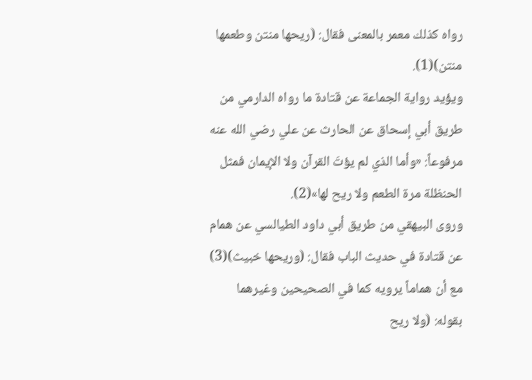رواه كذلك معمر بالمعنى فقال: (ريحها منتن وطعمها منتن)(1).
ويؤيد رواية الجماعة عن قتادة ما رواه الدارمي من طريق أبي إسحاق عن الحارث عن علي رضي الله عنه مرفوعاً: «وأما الذي لم يؤتَ القرآن ولا الإيمان فمثل الحنظلة مرة الطعم ولا ريح لها»(2).
وروى البيهقي من طريق أبي داود الطيالسي عن همام عن قتادة في حديث الباب فقال: (وريحها خبيث)(3) مع أن هماماً يرويه كما في الصحيحين وغيرهما بقوله: (ولا ريح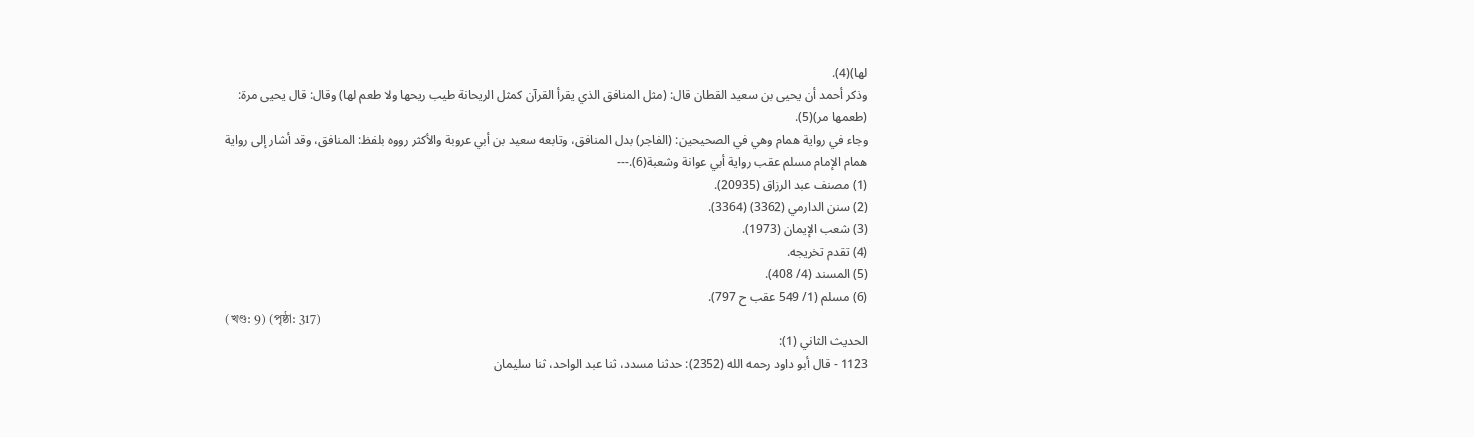لها)(4).
وذكر أحمد أن يحيى بن سعيد القطان قال: (مثل المنافق الذي يقرأ القرآن كمثل الريحانة طيب ريحها ولا طعم لها) وقال: قال يحيى مرة: (طعمها مر)(5).
وجاء في رواية همام وهي في الصحيحين: (الفاجر) بدل المنافق، وتابعه سعيد بن أبي عروبة والأكثر رووه بلفظ: المنافق، وقد أشار إلى رواية همام الإمام مسلم عقب رواية أبي عوانة وشعبة(6).---
(1) مصنف عبد الرزاق (20935).
(2) سنن الدارمي (3362) (3364).
(3) شعب الإيمان (1973).
(4) تقدم تخريجه.
(5) المسند (4/ 408).
(6) مسلم (1/ 549 عقب ح 797).
(খণ্ড: 9) (পৃষ্ঠা: 317)
الحديث الثاني (1):
1123 - قال أبو داود رحمه الله (2352): حدثنا مسدد، ثنا عبد الواحد، ثنا سليمان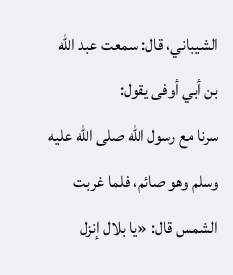الشيباني، قال: سمعت عبد الله بن أبي أوفى يقول:
سرنا مع رسول الله صلى الله عليه وسلم وهو صائم، فلما غربت الشمس قال: «يا بلال إنزل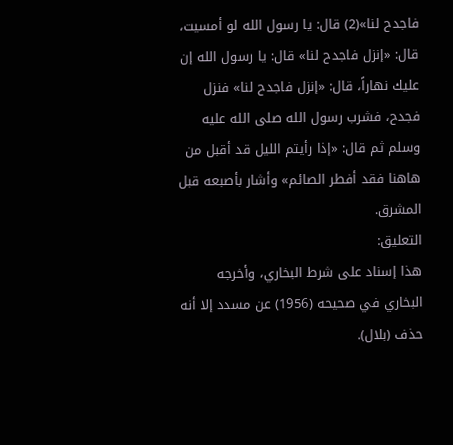فاجدح لنا»(2) قال: يا رسول الله لو أمسيت، قال: «إنزل فاجدح لنا» قال: يا رسول الله إن عليك نهاراً، قال: «إنزل فاجدح لنا» فنزل فجدح، فشرب رسول الله صلى الله عليه وسلم ثم قال: «إذا رأيتم الليل قد أقبل من هاهنا فقد أفطر الصائم» وأشار بأصبعه قبل المشرق.
التعليق:
هذا إسناد على شرط البخاري، وأخرجه البخاري في صحيحه (1956) عن مسدد إلا أنه حذف (بلال).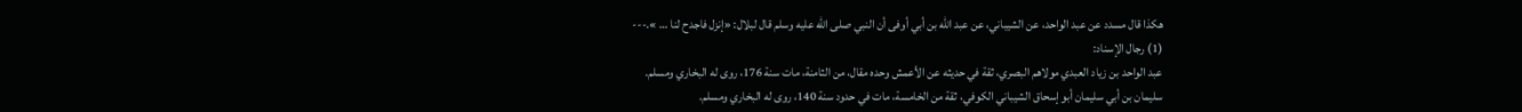هكذا قال مسدد عن عبد الواحد، عن الشيباني، عن عبد الله بن أبي أوفى أن النبي صلى الله عليه وسلم قال لبلال: «إنزل فاجدح لنا … ».---
(1) رجال الإسناد:
عبد الواحد بن زياد العبدي مولاهم البصري، ثقة في حديثه عن الأعمش وحده مقال، من الثامنة، مات سنة 176، روى له البخاري ومسلم.
سليمان بن أبي سليمان أبو إسحاق الشيباني الكوفي، ثقة من الخامسة، مات في حدود سنة 140، روى له البخاري ومسلم.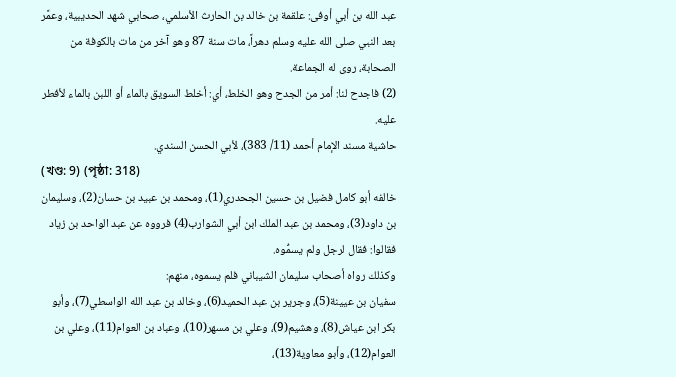عبد الله بن أبي أوفى: علقمة بن خالد بن الحارث الأسلمي، صحابي شهد الحديبية، وعمَّر بعد النبي صلى الله عليه وسلم دهراً، مات سنة 87 وهو آخر من مات بالكوفة من الصحابة، روى له الجماعة.
(2) فاجدح لنا: أمر من الجدح وهو الخلط، أي: أخلط السويق بالماء أو اللبن بالماء لأفطر عليه.
حاشية مسند الإمام أحمد (11/ 383)، لأبي الحسن السندي.
(খণ্ড: 9) (পৃষ্ঠা: 318)
خالفه أبو كامل فضيل بن حسين الجحدري(1)، ومحمد بن عبيد بن حسان(2)، وسليمان بن داود(3)، ومحمد بن عبد الملك ابن أبي الشوارب(4) فرووه عن عبد الواحد بن زياد فقالوا: فقال لرجل ولم يسمُّوه.
وكذلك رواه أصحاب سليمان الشيباني فلم يسموه، منهم:
سفيان بن عيينة(5)، وجرير بن عبد الحميد(6)، وخالد بن عبد الله الواسطي(7)، وأبو بكر ابن عياش(8)، وهشيم(9)، وعلي بن مسهر(10)، وعباد بن العوام(11)، وعلي بن العوام(12)، وأبو معاوية(13)،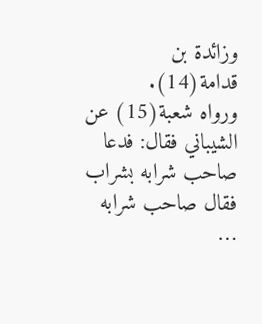وزائدة بن قدامة(14).
ورواه شعبة(15) عن الشيباني فقال: فدعا صاحب شرابه بشراب فقال صاحب شرابه …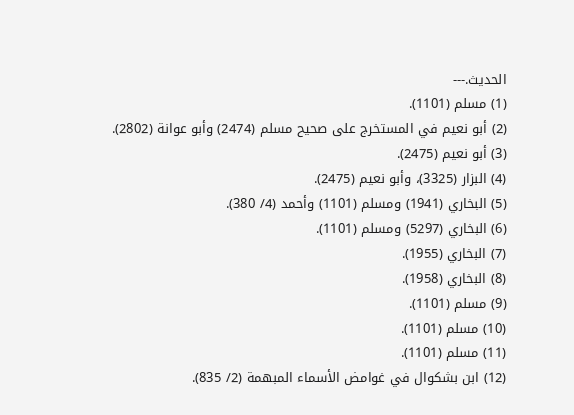الحديث.---
(1) مسلم (1101).
(2) أبو نعيم في المستخرج على صحيح مسلم (2474) وأبو عوانة (2802).
(3) أبو نعيم (2475).
(4) البزار (3325)، وأبو نعيم (2475).
(5) البخاري (1941) ومسلم (1101) وأحمد (4/ 380).
(6) البخاري (5297) ومسلم (1101).
(7) البخاري (1955).
(8) البخاري (1958).
(9) مسلم (1101).
(10) مسلم (1101).
(11) مسلم (1101).
(12) ابن بشكوال في غوامض الأسماء المبهمة (2/ 835).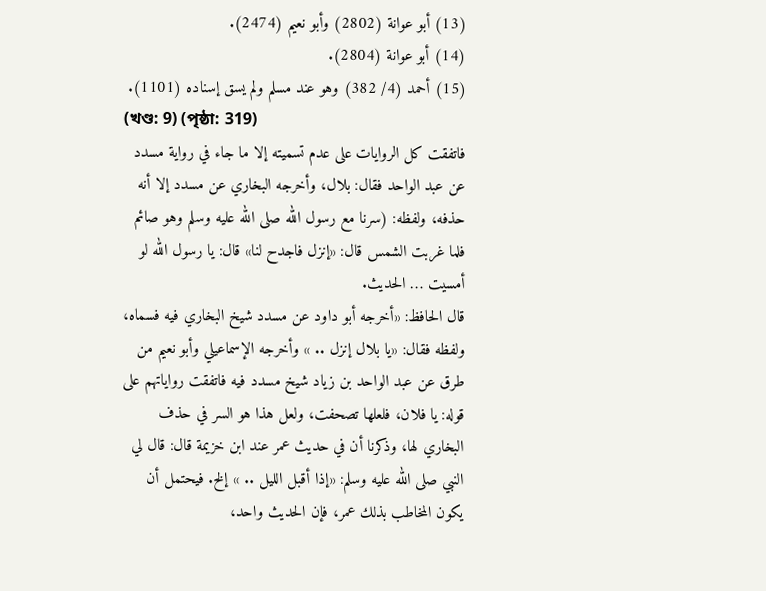(13) أبو عوانة (2802) وأبو نعيم (2474).
(14) أبو عوانة (2804).
(15) أحمد (4/ 382) وهو عند مسلم ولم يسق إسناده (1101).
(খণ্ড: 9) (পৃষ্ঠা: 319)
فاتفقت كل الروايات على عدم تسميته إلا ما جاء في رواية مسدد عن عبد الواحد فقال: بلال، وأخرجه البخاري عن مسدد إلا أنه حذفه، ولفظه: (سرنا مع رسول الله صلى الله عليه وسلم وهو صائم فلما غربت الشمس قال: «إنزل فاجدح لنا» قال: يا رسول الله لو أمسيت … الحديث.
قال الحافظ: «أخرجه أبو داود عن مسدد شيخ البخاري فيه فسماه، ولفظه فقال: «يا بلال إنزل .. » وأخرجه الإسماعيلي وأبو نعيم من طرق عن عبد الواحد بن زياد شيخ مسدد فيه فاتفقت رواياتهم على قوله: يا فلان، فلعلها تصحفت، ولعل هذا هو السر في حذف البخاري لها، وذكرنا أن في حديث عمر عند ابن خزيمة قال: قال لي النبي صلى الله عليه وسلم: «إذا أقبل الليل .. » إلخ. فيحتمل أن يكون المخاطب بذلك عمر، فإن الحديث واحد،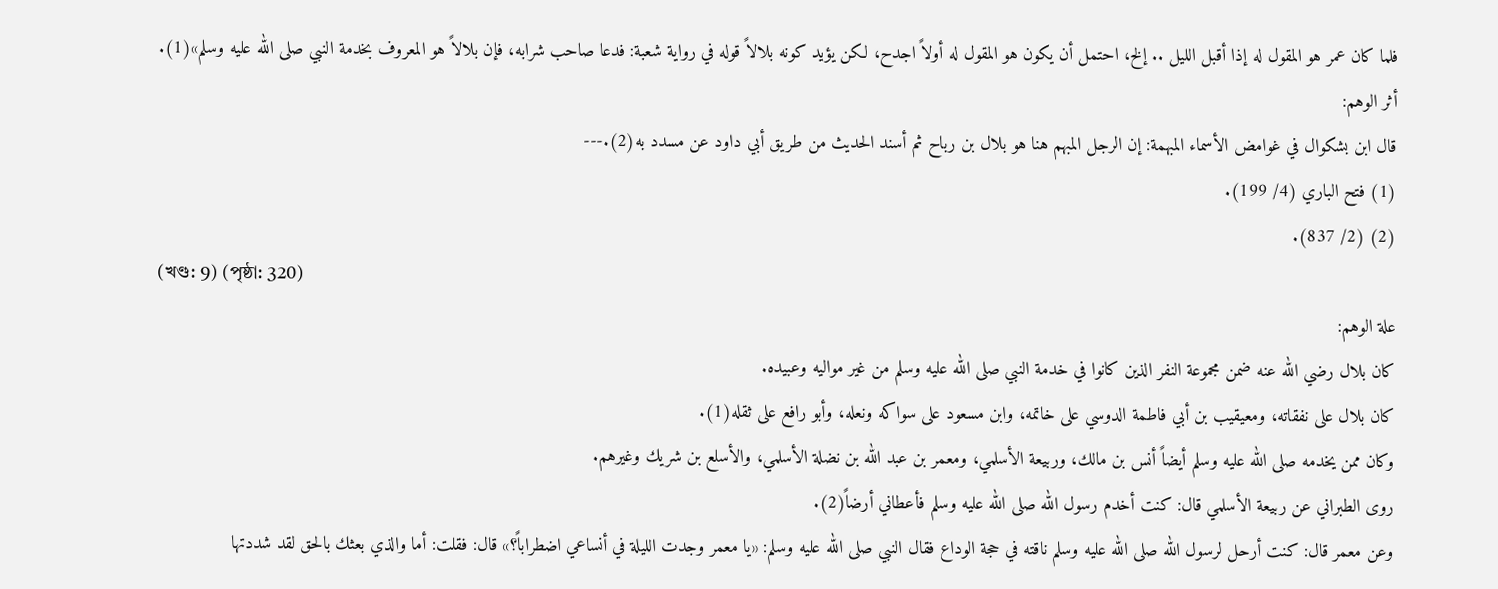فلما كان عمر هو المقول له إذا أقبل الليل .. إلخ، احتمل أن يكون هو المقول له أولاً اجدح، لكن يؤيد كونه بلالاً قوله في رواية شعبة: فدعا صاحب شرابه، فإن بلالاً هو المعروف بخدمة النبي صلى الله عليه وسلم»(1).
أثر الوهم:
قال ابن بشكوال في غوامض الأسماء المبهمة: إن الرجل المبهم هنا هو بلال بن رباح ثم أسند الحديث من طريق أبي داود عن مسدد به(2).---
(1) فتح الباري (4/ 199).
(2) (2/ 837).
(খণ্ড: 9) (পৃষ্ঠা: 320)
علة الوهم:
كان بلال رضي الله عنه ضمن مجموعة النفر الذين كانوا في خدمة النبي صلى الله عليه وسلم من غير مواليه وعبيده.
كان بلال على نفقاته، ومعيقيب بن أبي فاطمة الدوسي على خاتمه، وابن مسعود على سواكه ونعله، وأبو رافع على ثقله(1).
وكان ممن يخدمه صلى الله عليه وسلم أيضاً أنس بن مالك، وربيعة الأسلمي، ومعمر بن عبد الله بن نضلة الأسلمي، والأسلع بن شريك وغيرهم.
روى الطبراني عن ربيعة الأسلمي قال: كنت أخدم رسول الله صلى الله عليه وسلم فأعطاني أرضاً(2).
وعن معمر قال: كنت أرحل لرسول الله صلى الله عليه وسلم ناقته في حجة الوداع فقال النبي صلى الله عليه وسلم: «يا معمر وجدت الليلة في أنساعي اضطراباً؟» قال: فقلت: أما والذي بعثك بالحق لقد شددتها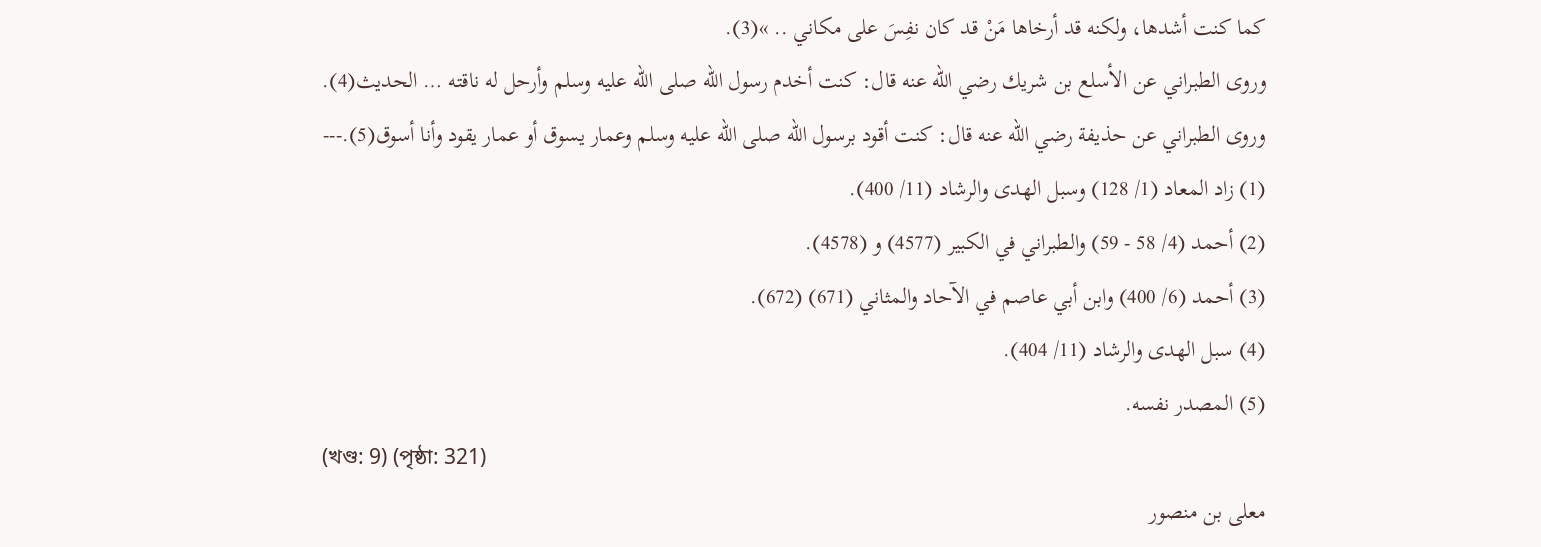كما كنت أشدها، ولكنه قد أرخاها مَنْ قد كان نفِسَ على مكاني .. »(3).
وروى الطبراني عن الأسلع بن شريك رضي الله عنه قال: كنت أخدم رسول الله صلى الله عليه وسلم وأرحل له ناقته … الحديث(4).
وروى الطبراني عن حذيفة رضي الله عنه قال: كنت أقود برسول الله صلى الله عليه وسلم وعمار يسوق أو عمار يقود وأنا أسوق(5).---
(1) زاد المعاد (1/ 128) وسبل الهدى والرشاد (11/ 400).
(2) أحمد (4/ 58 - 59) والطبراني في الكبير (4577) و (4578).
(3) أحمد (6/ 400) وابن أبي عاصم في الآحاد والمثاني (671) (672).
(4) سبل الهدى والرشاد (11/ 404).
(5) المصدر نفسه.
(খণ্ড: 9) (পৃষ্ঠা: 321)
معلى بن منصور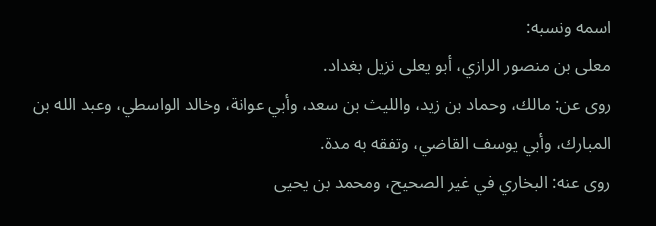اسمه ونسبه:
معلى بن منصور الرازي، أبو يعلى نزيل بغداد.
روى عن: مالك، وحماد بن زيد، والليث بن سعد، وأبي عوانة، وخالد الواسطي، وعبد الله بن المبارك، وأبي يوسف القاضي، وتفقه به مدة.
روى عنه: البخاري في غير الصحيح، ومحمد بن يحيى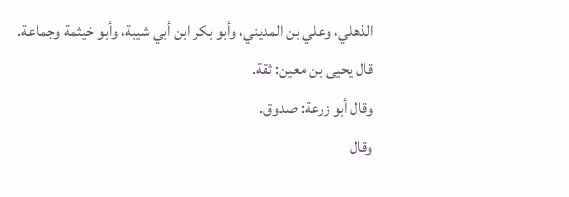الذهلي، وعلي بن المديني، وأبو بكر ابن أبي شيبة، وأبو خيثمة وجماعة.
قال يحيى بن معين: ثقة.
وقال أبو زرعة: صدوق.
وقال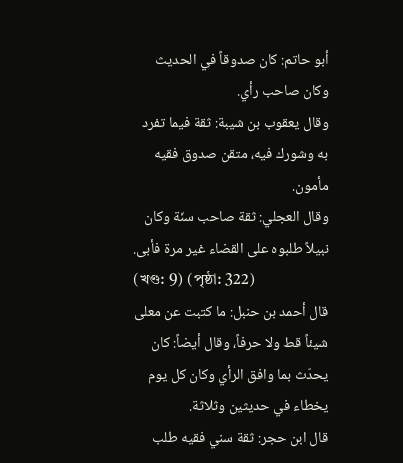أبو حاتم: كان صدوقاً في الحديث وكان صاحب رأي.
وقال يعقوب بن شيبة: ثقة فيما تفرد به وشورك فيه، متقن صدوق فقيه مأمون.
وقال العجلي: ثقة صاحب سنّة وكان نبيلاً طلبوه على القضاء غير مرة فأبى.
(খণ্ড: 9) (পৃষ্ঠা: 322)
قال أحمد بن حنبل: ما كتبت عن معلى شيئاً قط ولا حرفاً، وقال أيضاً: كان يحدّث بما وافق الرأي وكان كل يوم يخطاء في حديثين وثلاثة.
قال ابن حجر: ثقة سني فقيه طلب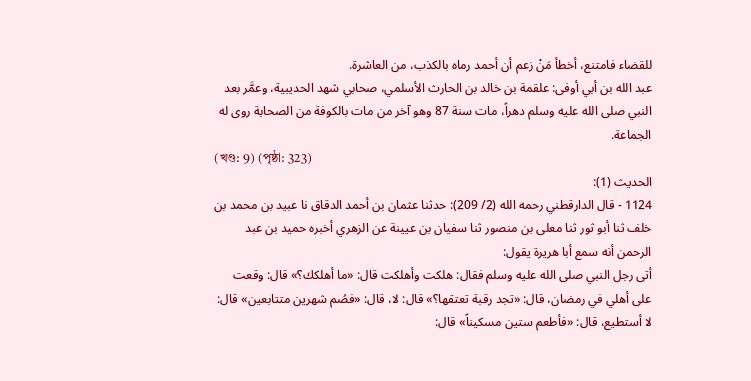للقضاء فامتنع، أخطأ مَنْ زعم أن أحمد رماه بالكذب، من العاشرة.
عبد الله بن أبي أوفى: علقمة بن خالد بن الحارث الأسلمي، صحابي شهد الحديبية، وعمَّر بعد النبي صلى الله عليه وسلم دهراً، مات سنة 87 وهو آخر من مات بالكوفة من الصحابة روى له الجماعة.
(খণ্ড: 9) (পৃষ্ঠা: 323)
الحديث (1):
1124 - قال الدارقطني رحمه الله (2/ 209): حدثنا عثمان بن أحمد الدقاق نا عبيد بن محمد بن خلف ثنا أبو ثور ثنا معلى بن منصور ثنا سفيان بن عيينة عن الزهري أخبره حميد بن عبد الرحمن أنه سمع أبا هريرة يقول:
أتى رجل النبي صلى الله عليه وسلم فقال: هلكت وأهلكت قال: «ما أهلكك؟» قال: وقعت على أهلي في رمضان، قال: «تجد رقبة تعتقها؟» قال: لا، قال: «فصُم شهرين متتابعين» قال: لا أستطيع، قال: «فأطعم ستين مسكيناً» قال: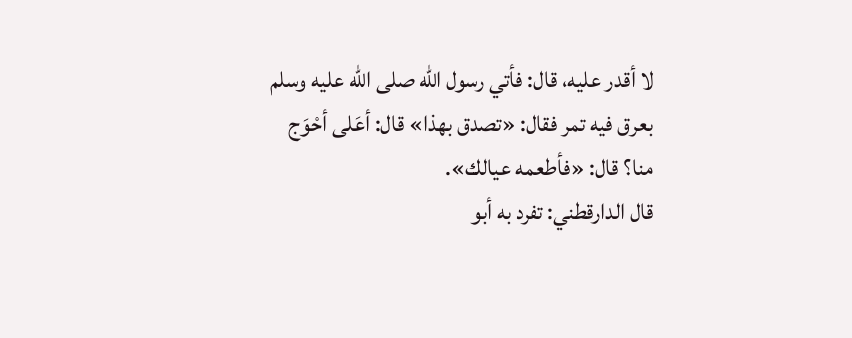لا أقدر عليه، قال: فأتي رسول الله صلى الله عليه وسلم بعرق فيه تمر فقال: «تصدق بهذا» قال: أعَلى أحْوَج منا؟ قال: «فأطعمه عيالك».
قال الدارقطني: تفرد به أبو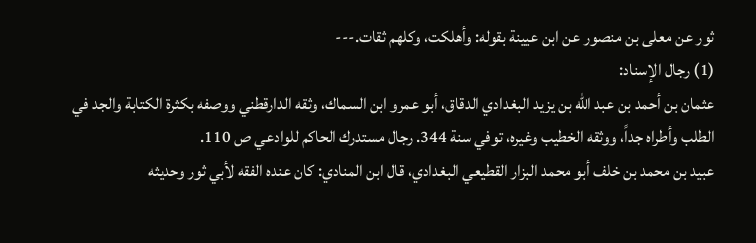ثور عن معلى بن منصور عن ابن عيينة بقوله: وأهلكت، وكلهم ثقات.---
(1) رجال الإسناد:
عثمان بن أحمد بن عبد الله بن يزيد البغدادي الدقاق، أبو عمرو ابن السماك، وثقه الدارقطني ووصفه بكثرة الكتابة والجد في الطلب وأطراه جداً، ووثقه الخطيب وغيره، توفي سنة 344. رجال مستدرك الحاكم للوادعي ص 110.
عبيد بن محمد بن خلف أبو محمد البزار القطيعي البغدادي، قال ابن المنادي: كان عنده الفقه لأبي ثور وحديثه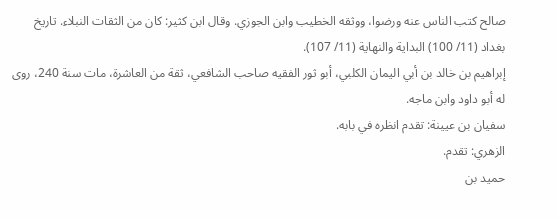صالح كتب الناس عنه ورضوا، ووثقه الخطيب وابن الجوزي. وقال ابن كثير: كان من الثقات النبلاء. تاريخ بغداد (11/ 100) البداية والنهاية (11/ 107).
إبراهيم بن خالد بن أبي اليمان الكلبي، أبو ثور الفقيه صاحب الشافعي، ثقة من العاشرة، مات سنة 240، روى له أبو داود وابن ماجه.
سفيان بن عيينة: تقدم انظره في بابه.
الزهري: تقدم.
حميد بن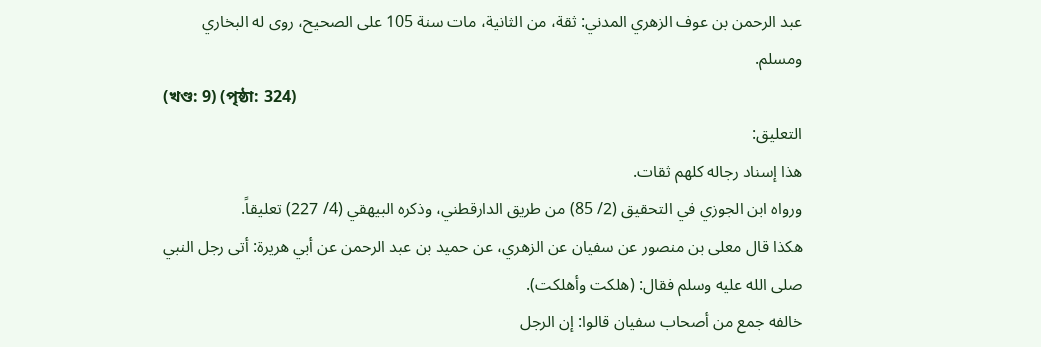عبد الرحمن بن عوف الزهري المدني: ثقة، من الثانية، مات سنة 105 على الصحيح، روى له البخاري ومسلم.
(খণ্ড: 9) (পৃষ্ঠা: 324)
التعليق:
هذا إسناد رجاله كلهم ثقات.
ورواه ابن الجوزي في التحقيق (2/ 85) من طريق الدارقطني، وذكره البيهقي (4/ 227) تعليقاً.
هكذا قال معلى بن منصور عن سفيان عن الزهري، عن حميد بن عبد الرحمن عن أبي هريرة: أتى رجل النبي صلى الله عليه وسلم فقال: (هلكت وأهلكت).
خالفه جمع من أصحاب سفيان قالوا: إن الرجل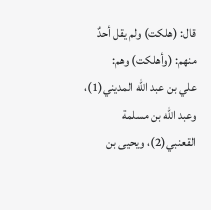قال: (هلكت) ولم يقل أحدٌ منهم: (وأهلكت) وهم:
علي بن عبد الله المديني(1)، وعبد الله بن مسلمة القعنبي(2)، ويحيى بن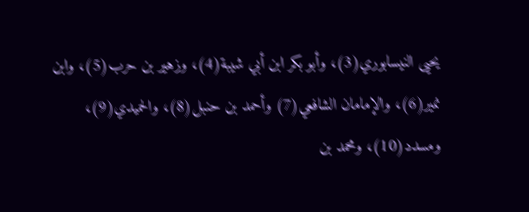يحيى النيسابوري(3)، وأبو بكر ابن أبي شيبة(4)، وزهير بن حرب(5)، وابن نمير(6)، والإمامان الشافعي(7) وأحمد بن حنبل(8)، والحميدي(9)، ومسدد(10)، ومحمد بن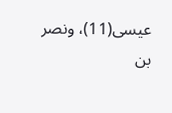عيسى(11)، ونصر بن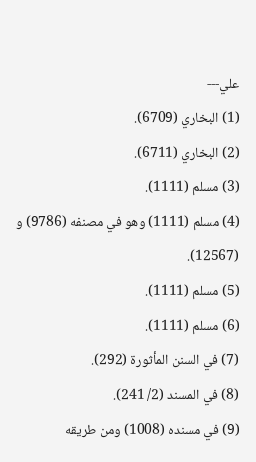علي---
(1) البخاري (6709).
(2) البخاري (6711).
(3) مسلم (1111).
(4) مسلم (1111) وهو في مصنفه (9786) و (12567).
(5) مسلم (1111).
(6) مسلم (1111).
(7) في السنن المأثورة (292).
(8) في المسند (2/ 241).
(9) في مسنده (1008) ومن طريقه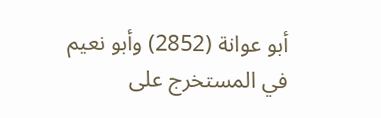أبو عوانة (2852) وأبو نعيم في المستخرج على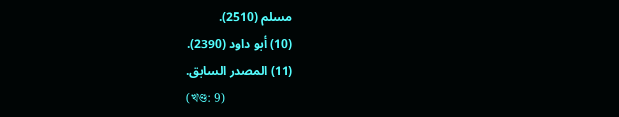مسلم (2510).
(10) أبو داود (2390).
(11) المصدر السابق.
(খণ্ড: 9)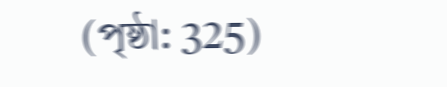(পৃষ্ঠা: 325)